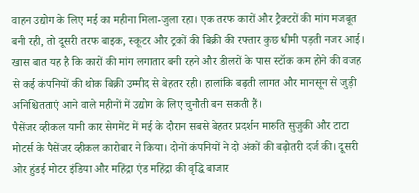वाहन उद्योग के लिए मई का महीना मिला-जुला रहा। एक तरफ कारों और ट्रैक्टरों की मांग मजबूत बनी रही, तो दूसरी तरफ बाइक, स्कूटर और ट्रकों की बिक्री की रफ्तार कुछ धीमी पड़ती नजर आई। खास बात यह है कि कारों की मांग लगातार बनी रहने और डीलरों के पास स्टॉक कम होने की वजह से कई कंपनियों की थोक बिक्री उम्मीद से बेहतर रही। हालांकि बढ़ती लागत और मानसून से जुड़ी अनिश्चितताएं आने वाले महीनों में उद्योग के लिए चुनौती बन सकती हैं।
पैसेंजर व्हीकल यानी कार सेगमेंट में मई के दौरान सबसे बेहतर प्रदर्शन मारुति सुजुकी और टाटा मोटर्स के पैसेंजर व्हीकल कारोबार ने किया। दोनों कंपनियों ने दो अंकों की बढ़ोतरी दर्ज की। दूसरी ओर हुंडई मोटर इंडिया और महिंद्रा एंड महिंद्रा की वृद्धि बाजार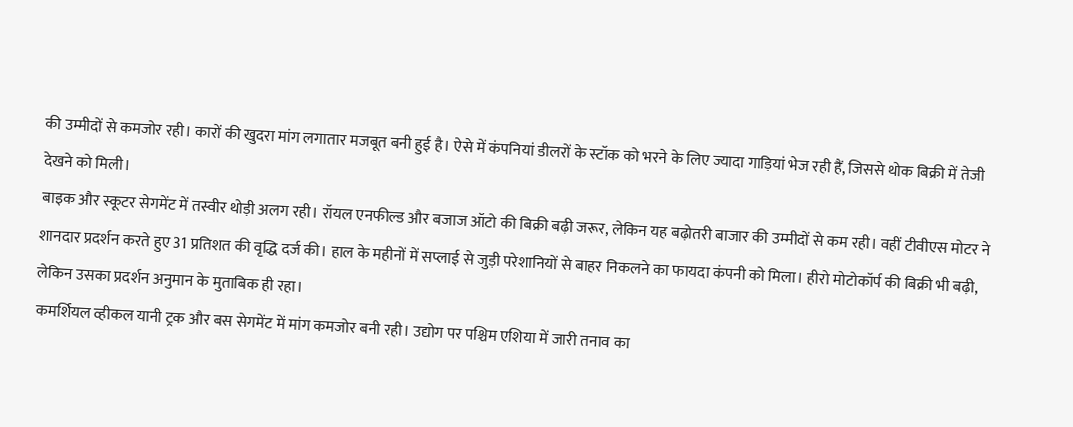की उम्मीदों से कमजोर रही। कारों की खुदरा मांग लगातार मजबूत बनी हुई है। ऐसे में कंपनियां डीलरों के स्टॉक को भरने के लिए ज्यादा गाड़ियां भेज रही हैं, जिससे थोक बिक्री में तेजी देखने को मिली।
बाइक और स्कूटर सेगमेंट में तस्वीर थोड़ी अलग रही। रॉयल एनफील्ड और बजाज ऑटो की बिक्री बढ़ी जरूर, लेकिन यह बढ़ोतरी बाजार की उम्मीदों से कम रही। वहीं टीवीएस मोटर ने शानदार प्रदर्शन करते हुए 31 प्रतिशत की वृद्धि दर्ज की। हाल के महीनों में सप्लाई से जुड़ी परेशानियों से बाहर निकलने का फायदा कंपनी को मिला। हीरो मोटोकॉर्प की बिक्री भी बढ़ी, लेकिन उसका प्रदर्शन अनुमान के मुताबिक ही रहा।
कमर्शियल व्हीकल यानी ट्रक और बस सेगमेंट में मांग कमजोर बनी रही। उद्योग पर पश्चिम एशिया में जारी तनाव का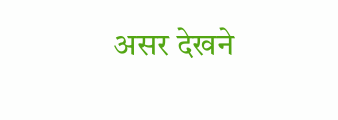असर देखने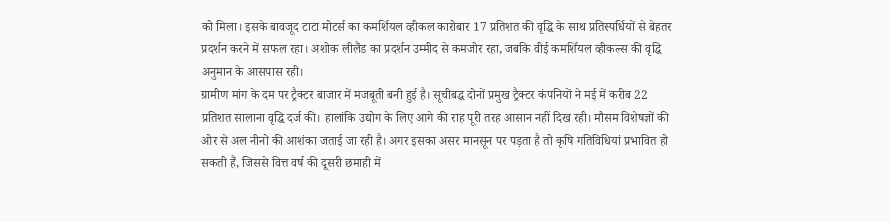को मिला। इसके बावजूद टाटा मोटर्स का कमर्शियल व्हीकल कारोबार 17 प्रतिशत की वृद्धि के साथ प्रतिस्पर्धियों से बेहतर प्रदर्शन करने में सफल रहा। अशोक लीलैंड का प्रदर्शन उम्मीद से कमजोर रहा, जबकि वीई कमर्शियल व्हीकल्स की वृद्धि अनुमान के आसपास रही।
ग्रामीण मांग के दम पर ट्रैक्टर बाजार में मजबूती बनी हुई है। सूचीबद्ध दोनों प्रमुख ट्रैक्टर कंपनियों ने मई में करीब 22 प्रतिशत सालाना वृद्धि दर्ज की। हालांकि उद्योग के लिए आगे की राह पूरी तरह आसान नहीं दिख रही। मौसम विशेषज्ञों की ओर से अल नीनो की आशंका जताई जा रही है। अगर इसका असर मानसून पर पड़ता है तो कृषि गतिविधियां प्रभावित हो सकती हैं, जिससे वित्त वर्ष की दूसरी छमाही में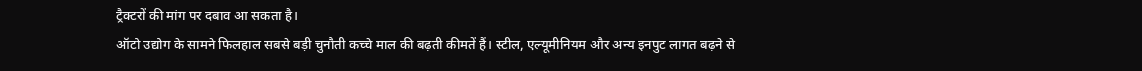ट्रैक्टरों की मांग पर दबाव आ सकता है।
ऑटो उद्योग के सामने फिलहाल सबसे बड़ी चुनौती कच्चे माल की बढ़ती कीमतें हैं। स्टील, एल्यूमीनियम और अन्य इनपुट लागत बढ़ने से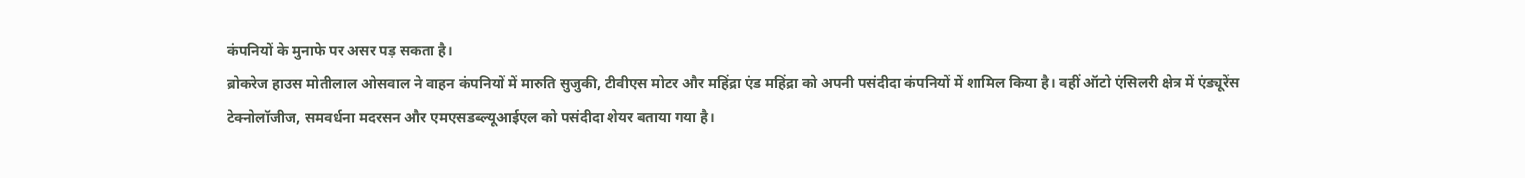कंपनियों के मुनाफे पर असर पड़ सकता है।
ब्रोकरेज हाउस मोतीलाल ओसवाल ने वाहन कंपनियों में मारुति सुजुकी, टीवीएस मोटर और महिंद्रा एंड महिंद्रा को अपनी पसंदीदा कंपनियों में शामिल किया है। वहीं ऑटो एंसिलरी क्षेत्र में एंड्यूरेंस टेक्नोलॉजीज, समवर्धना मदरसन और एमएसडब्ल्यूआईएल को पसंदीदा शेयर बताया गया है।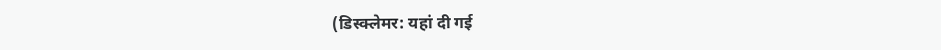(डिस्क्लेमर: यहां दी गई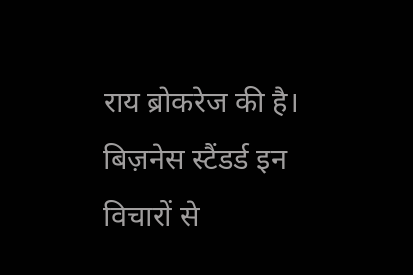राय ब्रोकरेज की है। बिज़नेस स्टैंडर्ड इन विचारों से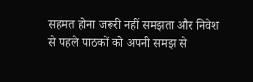सहमत होना जरूरी नहीं समझता और निवेश से पहले पाठकों को अपनी समझ से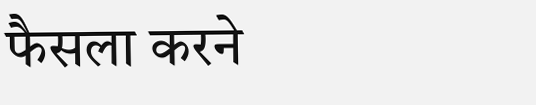फैसला करने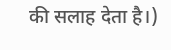की सलाह देता है।)